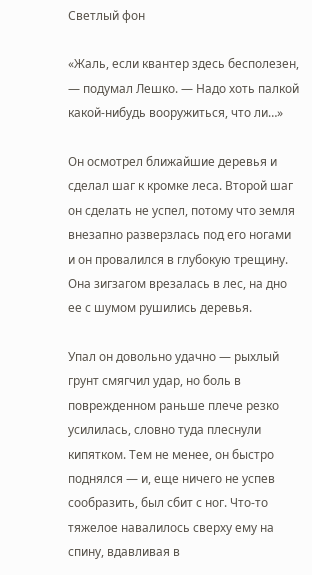Светлый фон

«Жаль, если квантер здесь бесполезен, — подумал Лешко. — Надо хоть палкой какой-нибудь вооружиться, что ли…»

Он осмотрел ближайшие деревья и сделал шаг к кромке леса. Второй шаг он сделать не успел, потому что земля внезапно разверзлась под его ногами и он провалился в глубокую трещину. Она зигзагом врезалась в лес, на дно ее с шумом рушились деревья.

Упал он довольно удачно — рыхлый грунт смягчил удар, но боль в поврежденном раньше плече резко усилилась, словно туда плеснули кипятком. Тем не менее, он быстро поднялся — и, еще ничего не успев сообразить, был сбит с ног. Что-то тяжелое навалилось сверху ему на спину, вдавливая в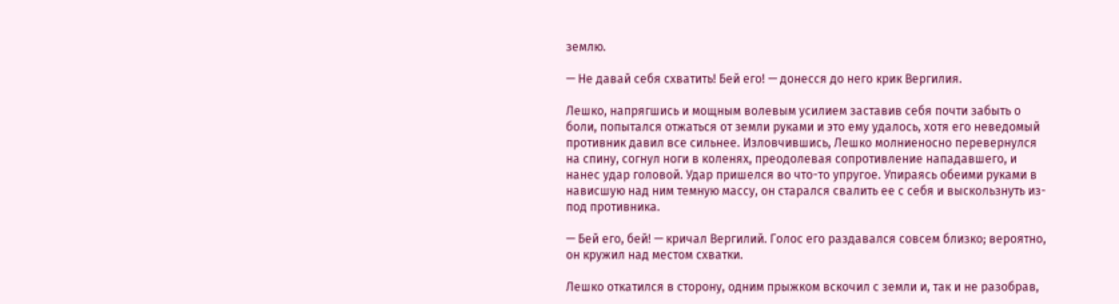землю.

— Не давай себя схватить! Бей его! — донесся до него крик Вергилия.

Лешко, напрягшись и мощным волевым усилием заставив себя почти забыть о боли, попытался отжаться от земли руками и это ему удалось, хотя его неведомый противник давил все сильнее. Изловчившись, Лешко молниеносно перевернулся на спину, согнул ноги в коленях, преодолевая сопротивление нападавшего, и нанес удар головой. Удар пришелся во что-то упругое. Упираясь обеими руками в нависшую над ним темную массу, он старался свалить ее с себя и выскользнуть из-под противника.

— Бей его, бей! — кричал Вергилий. Голос его раздавался совсем близко; вероятно, он кружил над местом схватки.

Лешко откатился в сторону, одним прыжком вскочил с земли и, так и не разобрав,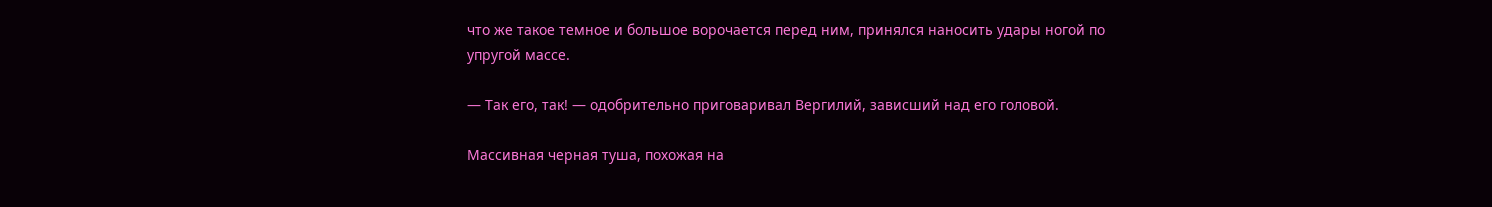что же такое темное и большое ворочается перед ним, принялся наносить удары ногой по упругой массе.

— Так его, так! — одобрительно приговаривал Вергилий, зависший над его головой.

Массивная черная туша, похожая на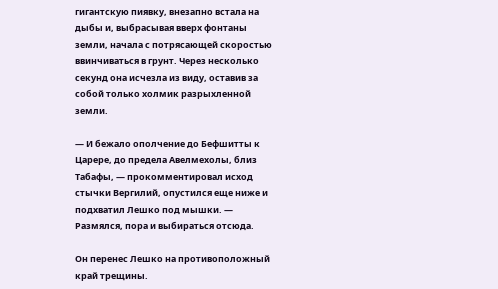гигантскую пиявку, внезапно встала на дыбы и, выбрасывая вверх фонтаны земли, начала с потрясающей скоростью ввинчиваться в грунт. Через несколько секунд она исчезла из виду, оставив за собой только холмик разрыхленной земли.

— И бежало ополчение до Бефшитты к Царере, до предела Авелмехолы, близ Табафы, — прокомментировал исход стычки Вергилий, опустился еще ниже и подхватил Лешко под мышки. — Размялся, пора и выбираться отсюда.

Он перенес Лешко на противоположный край трещины.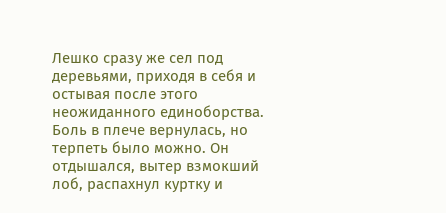Лешко сразу же сел под деревьями, приходя в себя и остывая после этого неожиданного единоборства. Боль в плече вернулась, но терпеть было можно. Он отдышался, вытер взмокший лоб, распахнул куртку и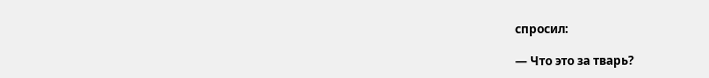спросил:

— Что это за тварь?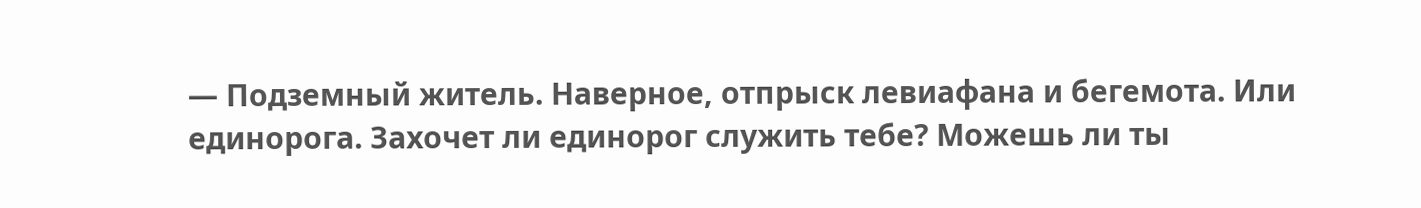— Подземный житель. Наверное, отпрыск левиафана и бегемота. Или единорога. Захочет ли единорог служить тебе? Можешь ли ты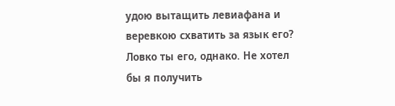удою вытащить левиафана и веревкою схватить за язык его? Ловко ты его, однако. Не хотел бы я получить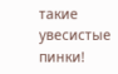такие увесистые пинки!